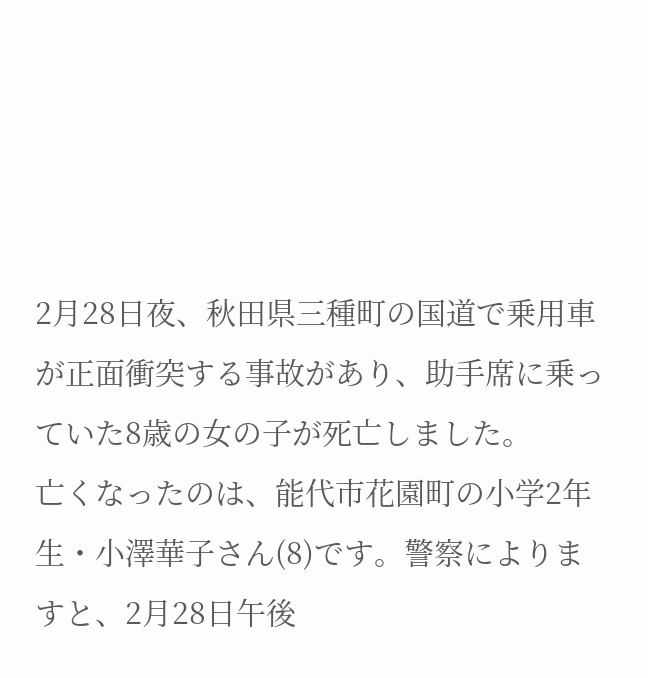2月28日夜、秋田県三種町の国道で乗用車が正面衝突する事故があり、助手席に乗っていた8歳の女の子が死亡しました。
亡くなったのは、能代市花園町の小学2年生・小澤華子さん(8)です。警察によりますと、2月28日午後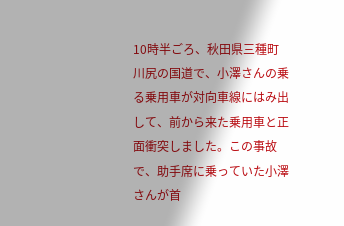10時半ごろ、秋田県三種町川尻の国道で、小澤さんの乗る乗用車が対向車線にはみ出して、前から来た乗用車と正面衝突しました。この事故で、助手席に乗っていた小澤さんが首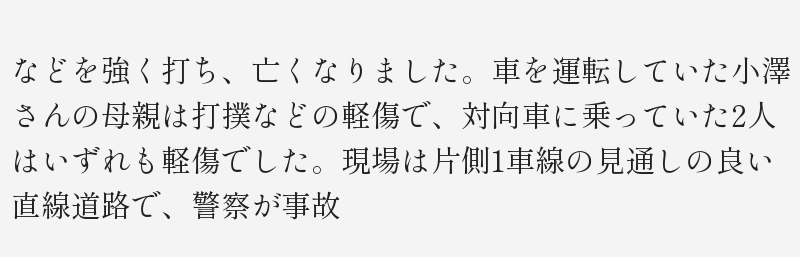などを強く打ち、亡くなりました。車を運転していた小澤さんの母親は打撲などの軽傷で、対向車に乗っていた2人はいずれも軽傷でした。現場は片側1車線の見通しの良い直線道路で、警察が事故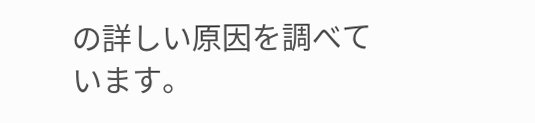の詳しい原因を調べています。